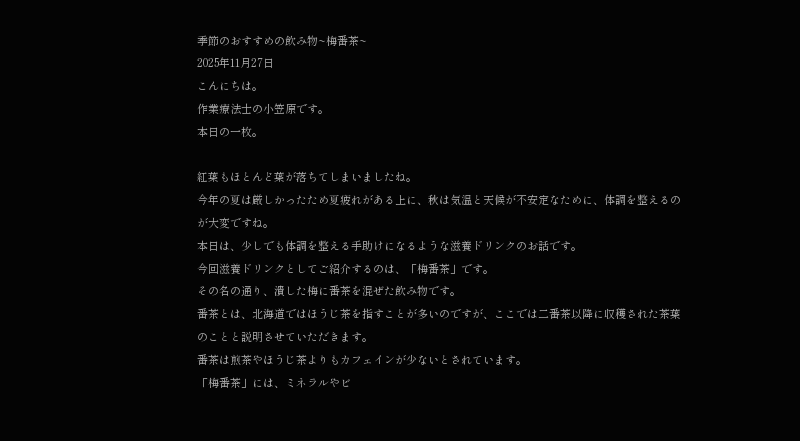季節のおすすめの飲み物~梅番茶~
2025年11月27日
こんにちは。
作業療法士の小笠原です。
本日の一枚。

紅葉もほとんど葉が落ちてしまいましたね。
今年の夏は厳しかったため夏疲れがある上に、秋は気温と天候が不安定なために、体調を整えるのが大変ですね。
本日は、少しでも体調を整える手助けになるような滋養ドリンクのお話です。
今回滋養ドリンクとしてご紹介するのは、「梅番茶」です。
その名の通り、潰した梅に番茶を混ぜた飲み物です。
番茶とは、北海道ではほうじ茶を指すことが多いのですが、ここでは二番茶以降に収穫された茶葉のことと説明させていただきます。
番茶は煎茶やほうじ茶よりもカフェインが少ないとされています。
「梅番茶」には、ミネラルやビ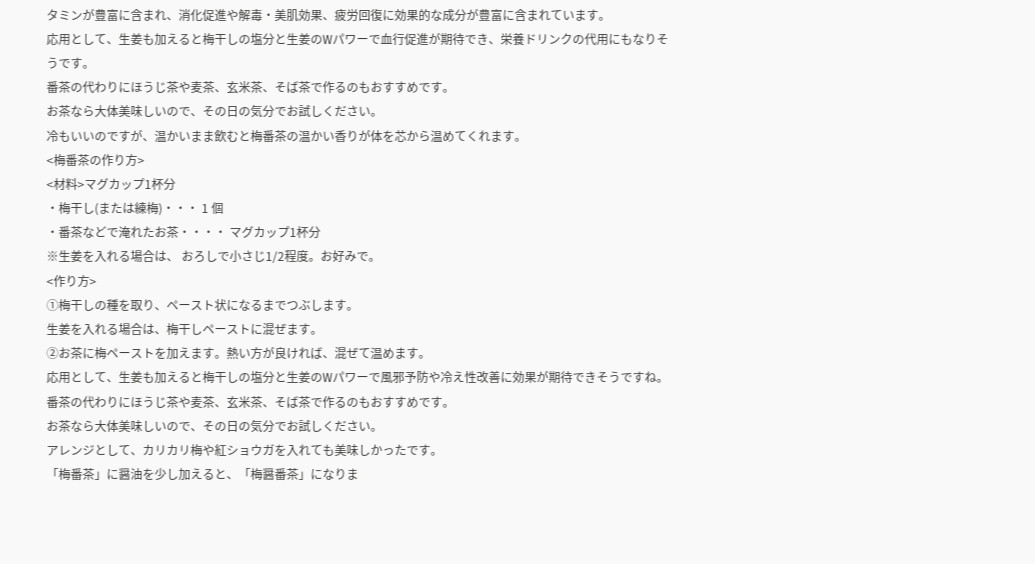タミンが豊富に含まれ、消化促進や解毒・美肌効果、疲労回復に効果的な成分が豊富に含まれています。
応用として、生姜も加えると梅干しの塩分と生姜のWパワーで血行促進が期待でき、栄養ドリンクの代用にもなりそうです。
番茶の代わりにほうじ茶や麦茶、玄米茶、そば茶で作るのもおすすめです。
お茶なら大体美味しいので、その日の気分でお試しください。
冷もいいのですが、温かいまま飲むと梅番茶の温かい香りが体を芯から温めてくれます。
<梅番茶の作り方>
<材料>マグカップ1杯分
・梅干し(または練梅)・・・ 1 個
・番茶などで淹れたお茶・・・・ マグカップ1杯分
※生姜を入れる場合は、 おろしで小さじ1/2程度。お好みで。
<作り方>
①梅干しの種を取り、ペースト状になるまでつぶします。
生姜を入れる場合は、梅干しペーストに混ぜます。
➁お茶に梅ペーストを加えます。熱い方が良ければ、混ぜて温めます。
応用として、生姜も加えると梅干しの塩分と生姜のWパワーで風邪予防や冷え性改善に効果が期待できそうですね。
番茶の代わりにほうじ茶や麦茶、玄米茶、そば茶で作るのもおすすめです。
お茶なら大体美味しいので、その日の気分でお試しください。
アレンジとして、カリカリ梅や紅ショウガを入れても美味しかったです。
「梅番茶」に醤油を少し加えると、「梅醤番茶」になりま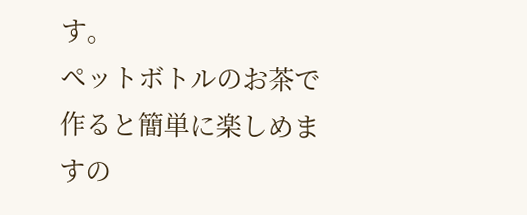す。
ペットボトルのお茶で作ると簡単に楽しめますの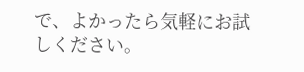で、よかったら気軽にお試しください。